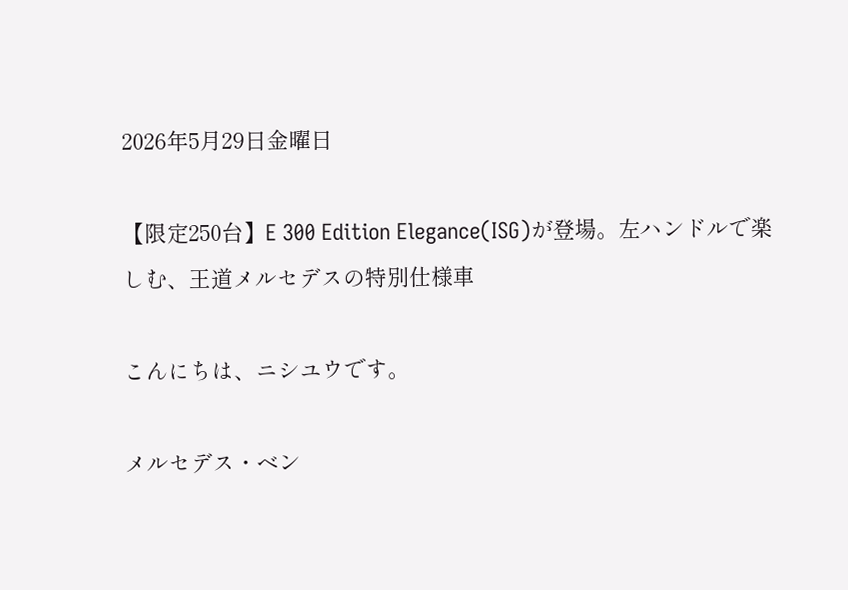2026年5月29日金曜日

【限定250台】E 300 Edition Elegance(ISG)が登場。左ハンドルで楽しむ、王道メルセデスの特別仕様車

こんにちは、ニシユウです。

メルセデス・ベン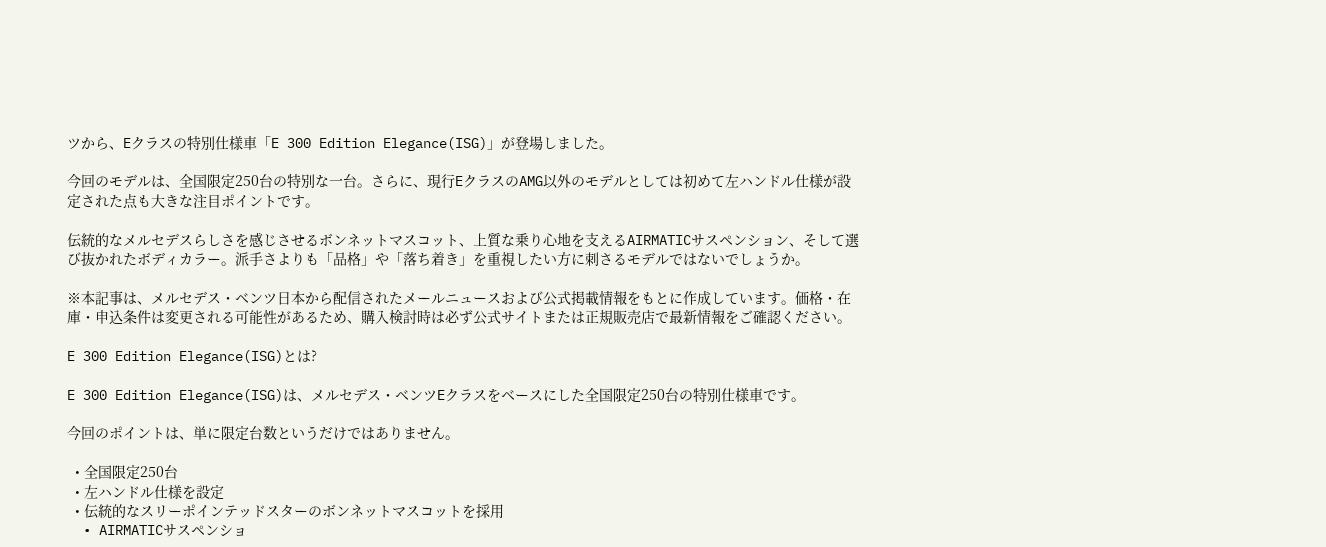ツから、Eクラスの特別仕様車「E 300 Edition Elegance(ISG)」が登場しました。

今回のモデルは、全国限定250台の特別な一台。さらに、現行EクラスのAMG以外のモデルとしては初めて左ハンドル仕様が設定された点も大きな注目ポイントです。

伝統的なメルセデスらしさを感じさせるボンネットマスコット、上質な乗り心地を支えるAIRMATICサスペンション、そして選び抜かれたボディカラー。派手さよりも「品格」や「落ち着き」を重視したい方に刺さるモデルではないでしょうか。

※本記事は、メルセデス・ベンツ日本から配信されたメールニュースおよび公式掲載情報をもとに作成しています。価格・在庫・申込条件は変更される可能性があるため、購入検討時は必ず公式サイトまたは正規販売店で最新情報をご確認ください。

E 300 Edition Elegance(ISG)とは?

E 300 Edition Elegance(ISG)は、メルセデス・ベンツEクラスをベースにした全国限定250台の特別仕様車です。

今回のポイントは、単に限定台数というだけではありません。

  • 全国限定250台
  • 左ハンドル仕様を設定
  • 伝統的なスリーポインテッドスターのボンネットマスコットを採用
  • AIRMATICサスペンショ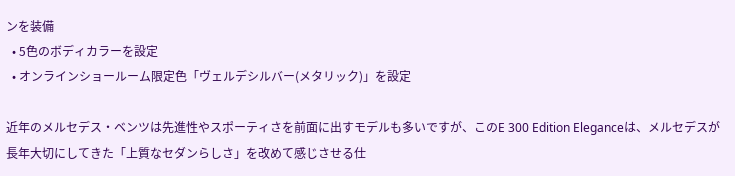ンを装備
  • 5色のボディカラーを設定
  • オンラインショールーム限定色「ヴェルデシルバー(メタリック)」を設定

近年のメルセデス・ベンツは先進性やスポーティさを前面に出すモデルも多いですが、このE 300 Edition Eleganceは、メルセデスが長年大切にしてきた「上質なセダンらしさ」を改めて感じさせる仕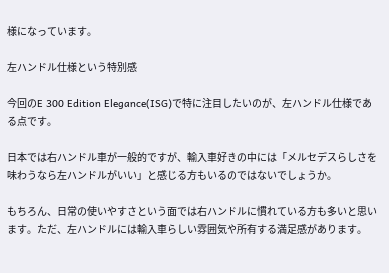様になっています。

左ハンドル仕様という特別感

今回のE 300 Edition Elegance(ISG)で特に注目したいのが、左ハンドル仕様である点です。

日本では右ハンドル車が一般的ですが、輸入車好きの中には「メルセデスらしさを味わうなら左ハンドルがいい」と感じる方もいるのではないでしょうか。

もちろん、日常の使いやすさという面では右ハンドルに慣れている方も多いと思います。ただ、左ハンドルには輸入車らしい雰囲気や所有する満足感があります。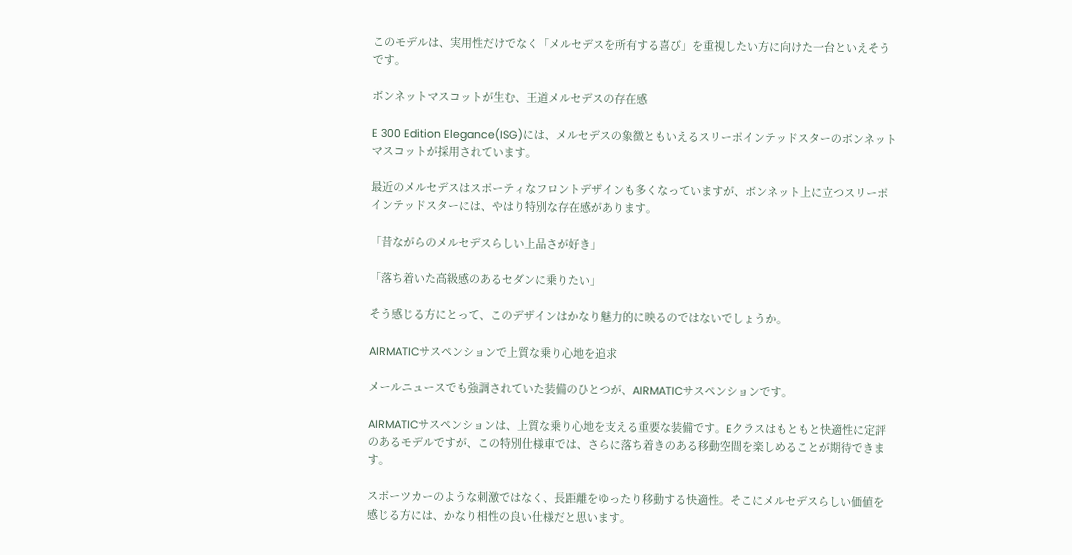このモデルは、実用性だけでなく「メルセデスを所有する喜び」を重視したい方に向けた一台といえそうです。

ボンネットマスコットが生む、王道メルセデスの存在感

E 300 Edition Elegance(ISG)には、メルセデスの象徴ともいえるスリーポインテッドスターのボンネットマスコットが採用されています。

最近のメルセデスはスポーティなフロントデザインも多くなっていますが、ボンネット上に立つスリーポインテッドスターには、やはり特別な存在感があります。

「昔ながらのメルセデスらしい上品さが好き」

「落ち着いた高級感のあるセダンに乗りたい」

そう感じる方にとって、このデザインはかなり魅力的に映るのではないでしょうか。

AIRMATICサスペンションで上質な乗り心地を追求

メールニュースでも強調されていた装備のひとつが、AIRMATICサスペンションです。

AIRMATICサスペンションは、上質な乗り心地を支える重要な装備です。Eクラスはもともと快適性に定評のあるモデルですが、この特別仕様車では、さらに落ち着きのある移動空間を楽しめることが期待できます。

スポーツカーのような刺激ではなく、長距離をゆったり移動する快適性。そこにメルセデスらしい価値を感じる方には、かなり相性の良い仕様だと思います。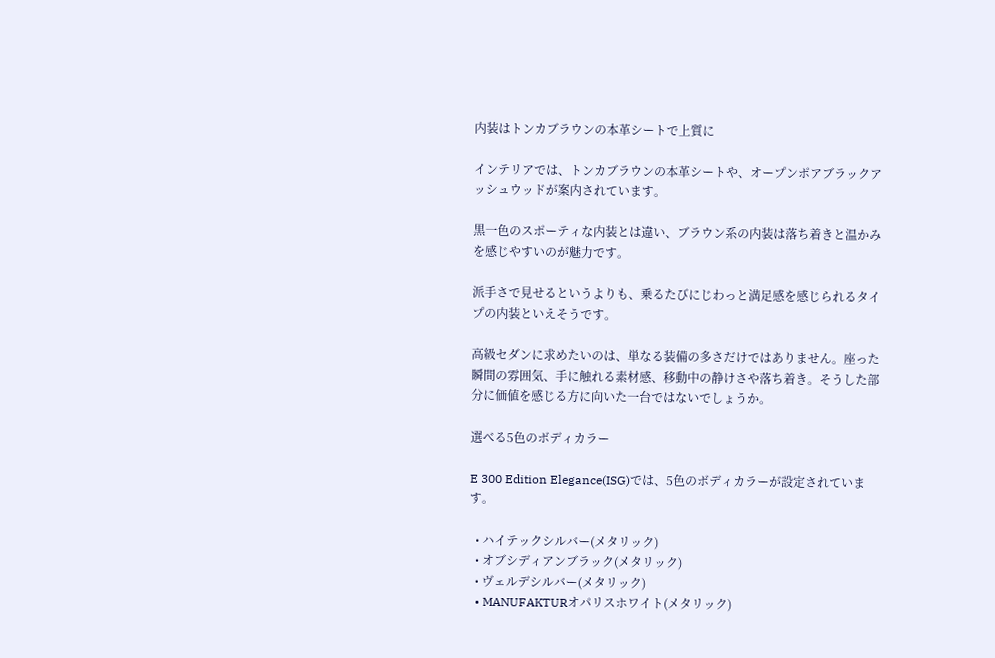内装はトンカブラウンの本革シートで上質に

インテリアでは、トンカブラウンの本革シートや、オープンポアブラックアッシュウッドが案内されています。

黒一色のスポーティな内装とは違い、ブラウン系の内装は落ち着きと温かみを感じやすいのが魅力です。

派手さで見せるというよりも、乗るたびにじわっと満足感を感じられるタイプの内装といえそうです。

高級セダンに求めたいのは、単なる装備の多さだけではありません。座った瞬間の雰囲気、手に触れる素材感、移動中の静けさや落ち着き。そうした部分に価値を感じる方に向いた一台ではないでしょうか。

選べる5色のボディカラー

E 300 Edition Elegance(ISG)では、5色のボディカラーが設定されています。

  • ハイテックシルバー(メタリック)
  • オブシディアンブラック(メタリック)
  • ヴェルデシルバー(メタリック)
  • MANUFAKTURオパリスホワイト(メタリック)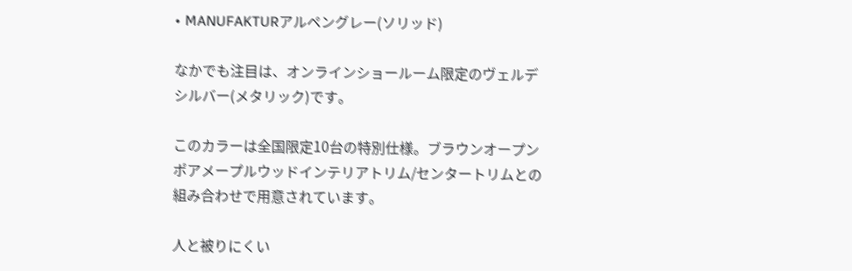• MANUFAKTURアルペングレー(ソリッド)

なかでも注目は、オンラインショールーム限定のヴェルデシルバー(メタリック)です。

このカラーは全国限定10台の特別仕様。ブラウンオープンポアメープルウッドインテリアトリム/センタートリムとの組み合わせで用意されています。

人と被りにくい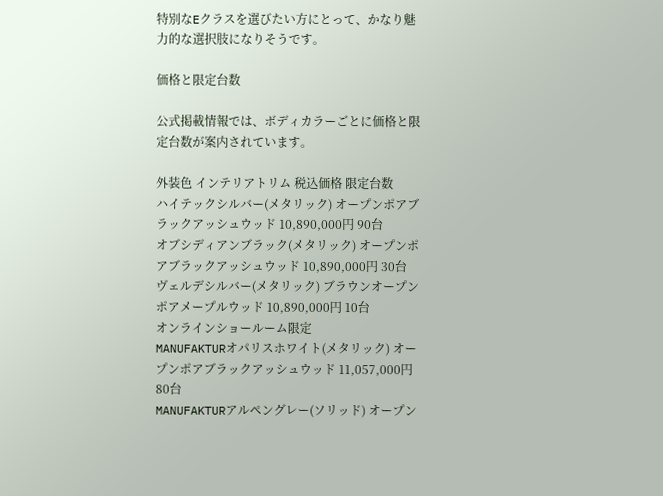特別なEクラスを選びたい方にとって、かなり魅力的な選択肢になりそうです。

価格と限定台数

公式掲載情報では、ボディカラーごとに価格と限定台数が案内されています。

外装色 インテリアトリム 税込価格 限定台数
ハイテックシルバー(メタリック) オープンポアブラックアッシュウッド 10,890,000円 90台
オブシディアンブラック(メタリック) オープンポアブラックアッシュウッド 10,890,000円 30台
ヴェルデシルバー(メタリック) ブラウンオープンポアメープルウッド 10,890,000円 10台
オンラインショールーム限定
MANUFAKTURオパリスホワイト(メタリック) オープンポアブラックアッシュウッド 11,057,000円 80台
MANUFAKTURアルペングレー(ソリッド) オープン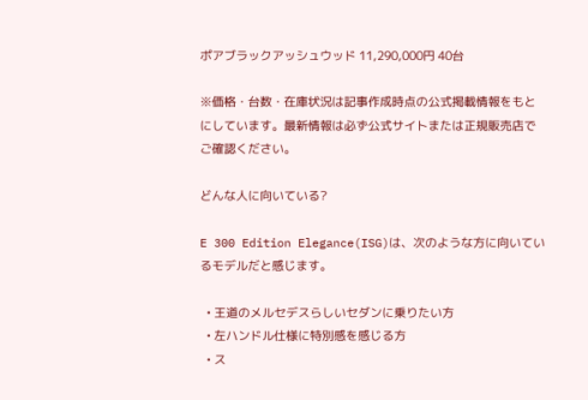ポアブラックアッシュウッド 11,290,000円 40台

※価格・台数・在庫状況は記事作成時点の公式掲載情報をもとにしています。最新情報は必ず公式サイトまたは正規販売店でご確認ください。

どんな人に向いている?

E 300 Edition Elegance(ISG)は、次のような方に向いているモデルだと感じます。

  • 王道のメルセデスらしいセダンに乗りたい方
  • 左ハンドル仕様に特別感を感じる方
  • ス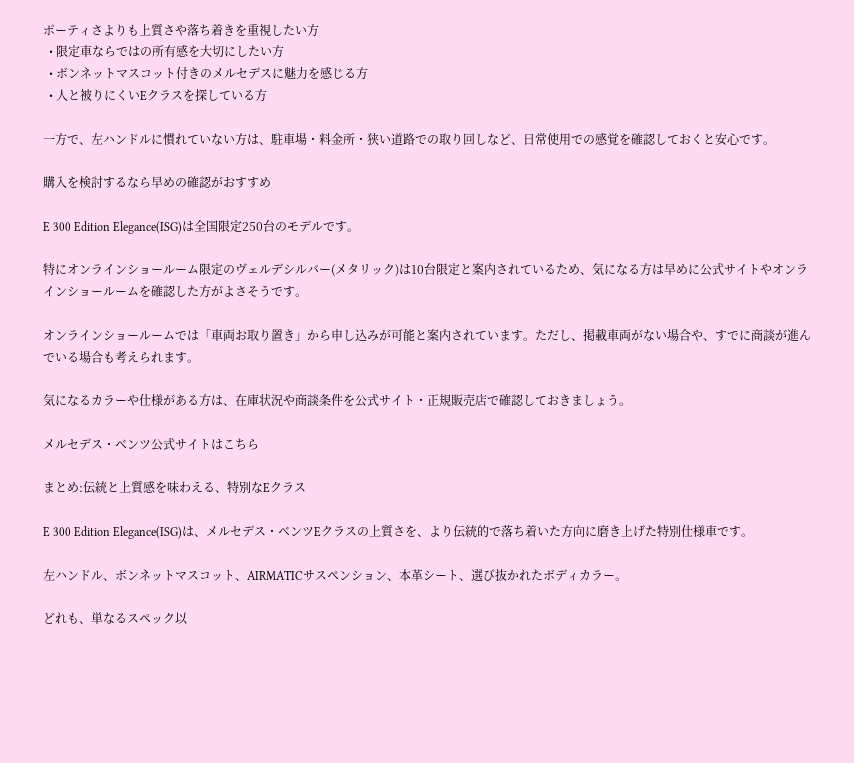ポーティさよりも上質さや落ち着きを重視したい方
  • 限定車ならではの所有感を大切にしたい方
  • ボンネットマスコット付きのメルセデスに魅力を感じる方
  • 人と被りにくいEクラスを探している方

一方で、左ハンドルに慣れていない方は、駐車場・料金所・狭い道路での取り回しなど、日常使用での感覚を確認しておくと安心です。

購入を検討するなら早めの確認がおすすめ

E 300 Edition Elegance(ISG)は全国限定250台のモデルです。

特にオンラインショールーム限定のヴェルデシルバー(メタリック)は10台限定と案内されているため、気になる方は早めに公式サイトやオンラインショールームを確認した方がよさそうです。

オンラインショールームでは「車両お取り置き」から申し込みが可能と案内されています。ただし、掲載車両がない場合や、すでに商談が進んでいる場合も考えられます。

気になるカラーや仕様がある方は、在庫状況や商談条件を公式サイト・正規販売店で確認しておきましょう。

メルセデス・ベンツ公式サイトはこちら

まとめ:伝統と上質感を味わえる、特別なEクラス

E 300 Edition Elegance(ISG)は、メルセデス・ベンツEクラスの上質さを、より伝統的で落ち着いた方向に磨き上げた特別仕様車です。

左ハンドル、ボンネットマスコット、AIRMATICサスペンション、本革シート、選び抜かれたボディカラー。

どれも、単なるスペック以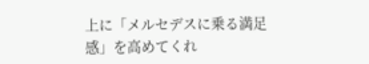上に「メルセデスに乗る満足感」を高めてくれ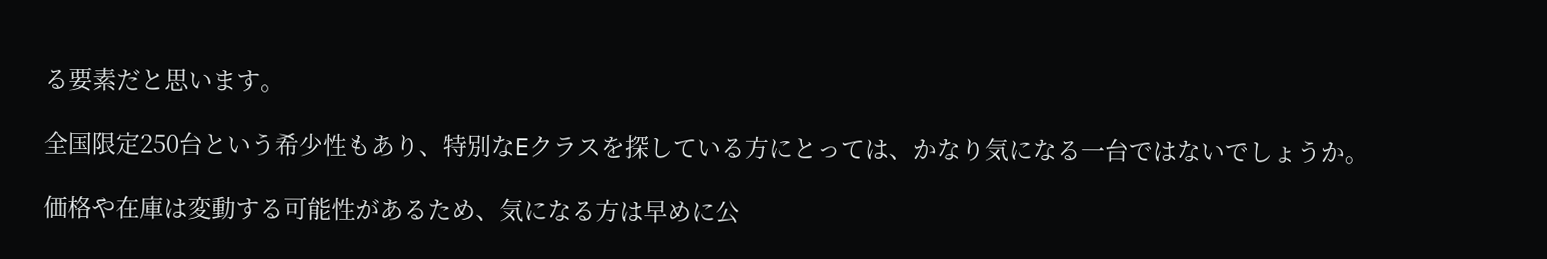る要素だと思います。

全国限定250台という希少性もあり、特別なEクラスを探している方にとっては、かなり気になる一台ではないでしょうか。

価格や在庫は変動する可能性があるため、気になる方は早めに公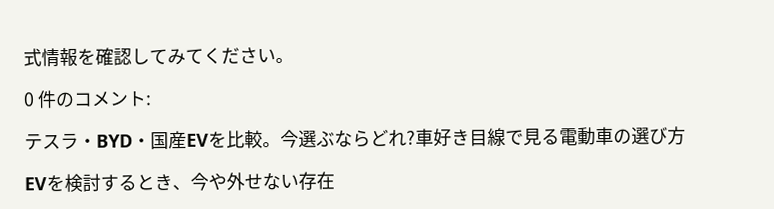式情報を確認してみてください。

0 件のコメント:

テスラ・BYD・国産EVを比較。今選ぶならどれ?車好き目線で見る電動車の選び方

EVを検討するとき、今や外せない存在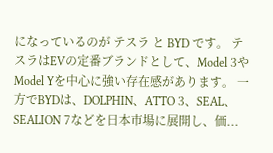になっているのが テスラ と BYD です。 テスラはEVの定番ブランドとして、Model 3やModel Yを中心に強い存在感があります。 一方でBYDは、DOLPHIN、ATTO 3、SEAL、SEALION 7などを日本市場に展開し、価...